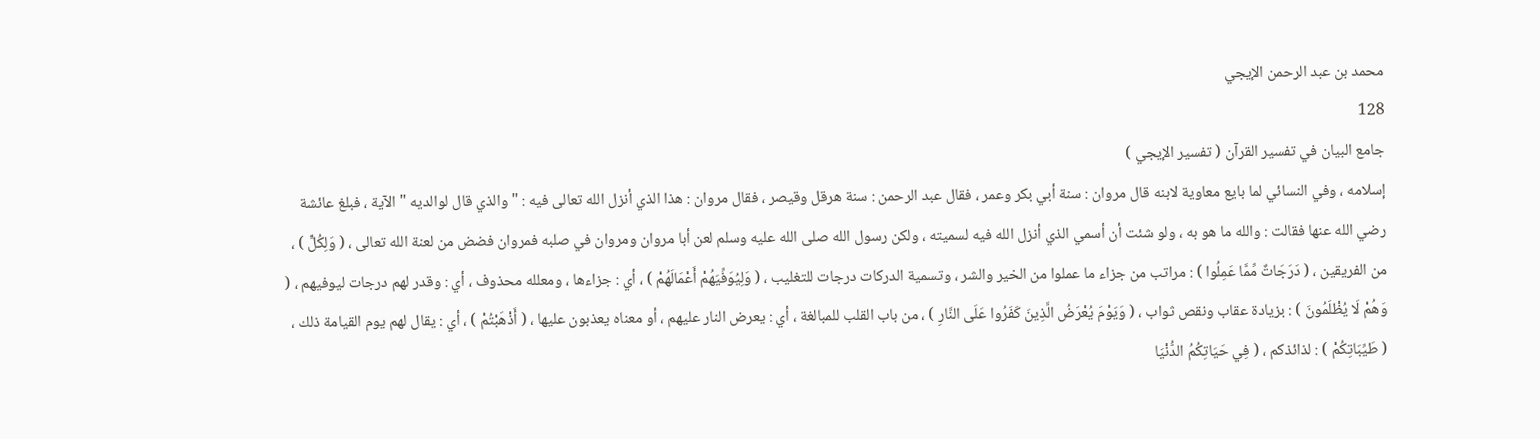محمد بن عبد الرحمن الإيجي
128
جامع البيان في تفسير القرآن ( تفسير الإيجي )
إسلامه ، وفي النسائي لما بايع معاوية لابنه قال مروان : سنة أبي بكر وعمر ، فقال عبد الرحمن : سنة هرقل وقيصر ، فقال مروان : هذا الذي أنزل الله تعالى فيه : " والذي قال لوالديه " الآية ، فبلغ عائشة رضي الله عنها فقالت : والله ما هو به ، ولو شئت أن أسمي الذي أنزل الله فيه لسميته ، ولكن رسول الله صلى الله عليه وسلم لعن أبا مروان ومروان في صلبه فمروان فضض من لعنة الله تعالى ، ( وَلِكُلٍّ ) ، من الفريقين ، ( دَرَجَاتٌ مِّمَّا عَمِلُوا ) : مراتب من جزاء ما عملوا من الخير والشر ، وتسمية الدركات درجات للتغليب ، ( وَلِيُوَفِّيَهُمْ أَعْمَالَهُمْ ) ، أي : جزاءها ، ومعلله محذوف ، أي : وقدر لهم درجات ليوفيهم ، ( وَهُمْ لَا يُظْلَمُونَ ) : بزيادة عقاب ونقص ثواب ، ( وَيَوْمَ يُعْرَضُ الَّذِينَ كَفَرُوا عَلَى النَّارِ ) ، من باب القلب للمبالغة ، أي : يعرض النار عليهم ، أو معناه يعذبون عليها ، ( أَذْهَبْتُمْ ) ، أي : يقال لهم يوم القيامة ذلك ، ( طَيِّبَاتِكُمْ ) : لذائذكم ، ( فِي حَيَاتِكُمُ الدُّنْيَا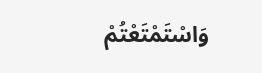وَاسْتَمْتَعْتُمْ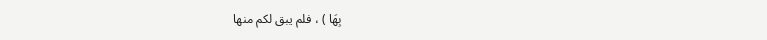بِهَا ) ، فلم يبق لكم منها